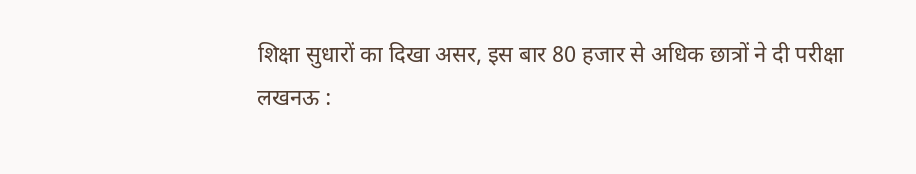शिक्षा सुधारों का दिखा असर, इस बार 80 हजार से अधिक छात्रों ने दी परीक्षा
लखनऊ :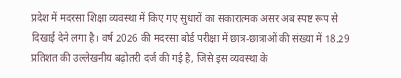प्रदेश में मदरसा शिक्षा व्यवस्था में किए गए सुधारों का सकारात्मक असर अब स्पष्ट रूप से दिखाई देने लगा है। वर्ष 2026 की मदरसा बोर्ड परीक्षा में छात्र-छात्राओं की संख्या में 18.29 प्रतिशत की उल्लेखनीय बढ़ोतरी दर्ज की गई है, जिसे इस व्यवस्था के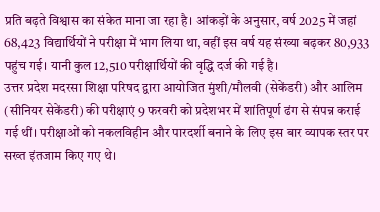प्रति बढ़ते विश्वास का संकेत माना जा रहा है। आंकड़ों के अनुसार, वर्ष 2025 में जहां 68,423 विद्यार्थियों ने परीक्षा में भाग लिया था, वहीं इस वर्ष यह संख्या बढ़कर 80,933 पहुंच गई। यानी कुल 12,510 परीक्षार्थियों की वृद्धि दर्ज की गई है।
उत्तर प्रदेश मदरसा शिक्षा परिषद द्वारा आयोजित मुंशी/मौलवी (सेकेंडरी) और आलिम (सीनियर सेकेंडरी) की परीक्षाएं 9 फरवरी को प्रदेशभर में शांतिपूर्ण ढंग से संपन्न कराई गई थीं। परीक्षाओं को नकलविहीन और पारदर्शी बनाने के लिए इस बार व्यापक स्तर पर सख्त इंतजाम किए गए थे।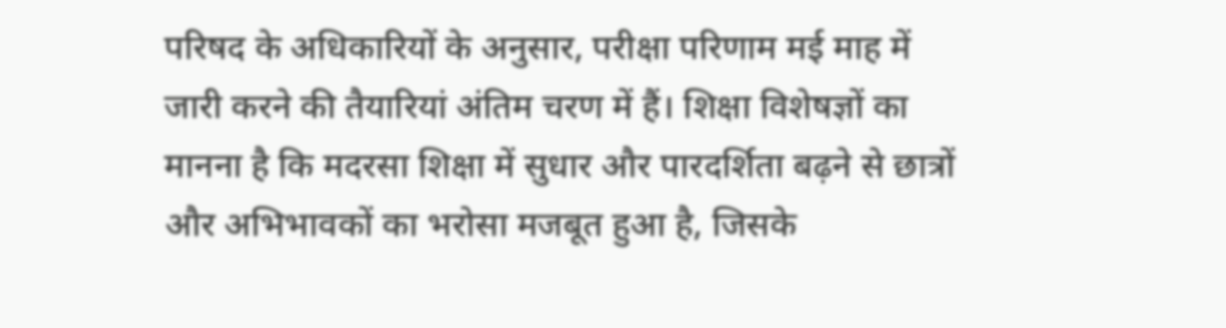परिषद के अधिकारियों के अनुसार, परीक्षा परिणाम मई माह में जारी करने की तैयारियां अंतिम चरण में हैं। शिक्षा विशेषज्ञों का मानना है कि मदरसा शिक्षा में सुधार और पारदर्शिता बढ़ने से छात्रों और अभिभावकों का भरोसा मजबूत हुआ है, जिसके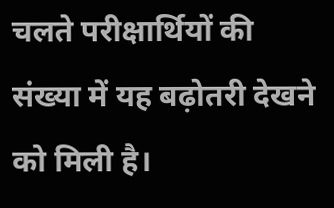चलते परीक्षार्थियों की संख्या में यह बढ़ोतरी देखने को मिली है।